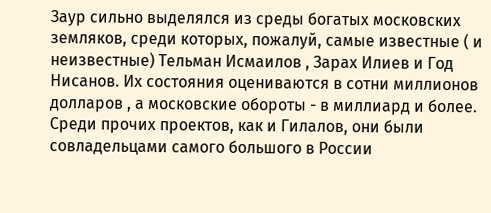Заур сильно выделялся из среды богатых московских земляков, среди которых, пожалуй, самые известные ( и неизвестные) Тельман Исмаилов , Зарах Илиев и Год Нисанов. Их состояния оцениваются в сотни миллионов долларов , а московские обороты - в миллиард и более. Среди прочих проектов, как и Гилалов, они были совладельцами самого большого в России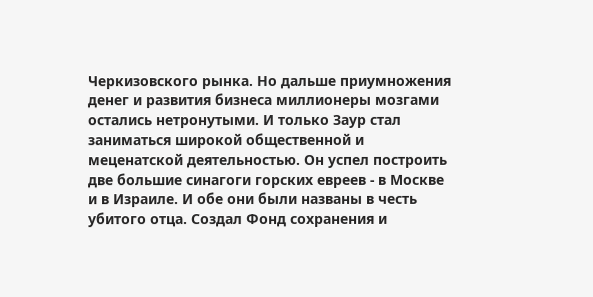Черкизовского рынка. Но дальше приумножения денег и развития бизнеса миллионеры мозгами остались нетронутыми. И только Заур стал заниматься широкой общественной и меценатской деятельностью. Он успел построить две большие синагоги горских евреев - в Москве и в Израиле. И обе они были названы в честь убитого отца. Создал Фонд сохранения и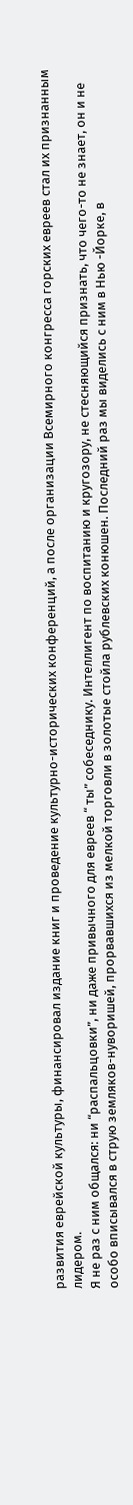развития еврейской культуры, финансировал издание книг и проведение культурно-исторических конференций, а после организации Всемирного конгресса горских евреев стал их признанным лидером.
Я не раз с ним общался: ни “распальцовки”, ни даже привычного для евреев “ ты” собеседнику. Интеллигент по воспитанию и кругозору, не стесняющийся признать, что чего-то не знает, он и не особо вписывался в струю земляков-нуворишей, прорвавшихся из мелкой торговли в золотые стойла рублевских конюшен. Последний раз мы виделись с ним в Нью -Йорке, в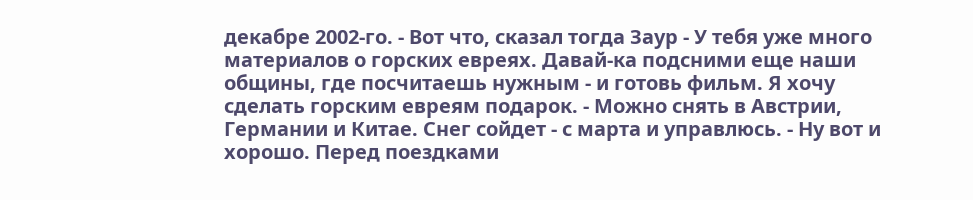декабре 2002-го. - Вот что, сказал тогда Заур - У тебя уже много материалов о горских евреях. Давай-ка подсними еще наши общины, где посчитаешь нужным - и готовь фильм. Я хочу сделать горским евреям подарок. - Можно снять в Австрии, Германии и Китае. Снег сойдет - с марта и управлюсь. - Ну вот и хорошо. Перед поездками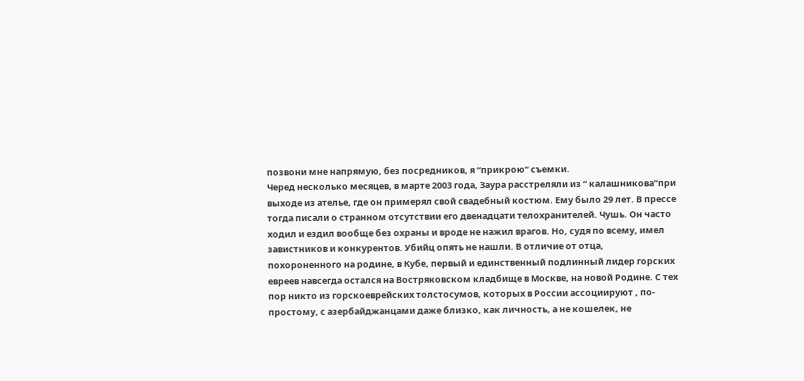позвони мне напрямую, без посредников, я “прикрою” съемки.
Черед несколько месяцев, в марте 2003 года, Заура расстреляли из “ калашникова”при выходе из ателье, где он примерял свой свадебный костюм. Ему было 29 лет. В прессе тогда писали о странном отсутствии его двенадцати телохранителей. Чушь. Он часто ходил и ездил вообще без охраны и вроде не нажил врагов. Но, судя по всему, имел завистников и конкурентов. Убийц опять не нашли. В отличие от отца, похороненного на родине, в Кубе, первый и единственный подлинный лидер горских евреев навсегда остался на Востряковском кладбище в Москве, на новой Родине. С тех пор никто из горскоеврейских толстосумов, которых в России ассоциируют , по-простому, с азербайджанцами даже близко, как личность, а не кошелек, не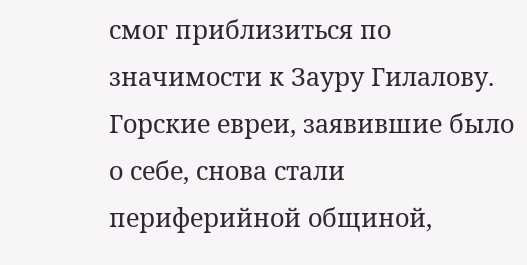смог приблизиться по значимости к Зауру Гилалову. Горские евреи, заявившие было о себе, снова стали периферийной общиной,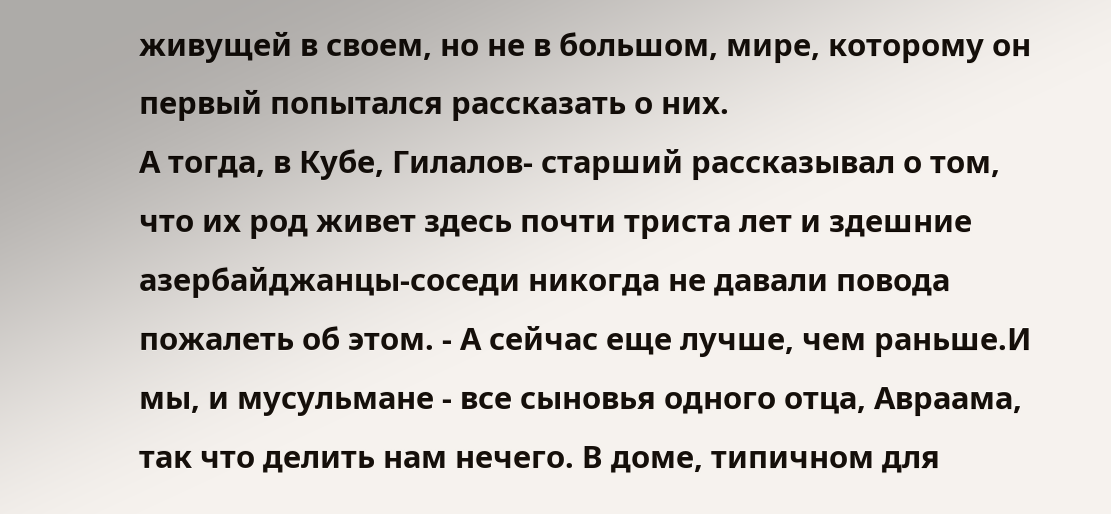живущей в своем, но не в большом, мире, которому он первый попытался рассказать о них.
А тогда, в Кубе, Гилалов- старший рассказывал о том, что их род живет здесь почти триста лет и здешние азербайджанцы-соседи никогда не давали повода пожалеть об этом. - А сейчас еще лучше, чем раньше.И мы, и мусульмане - все сыновья одного отца, Авраама, так что делить нам нечего. В доме, типичном для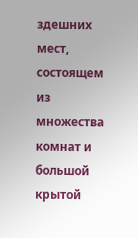здешних мест, состоящем из множества комнат и большой крытой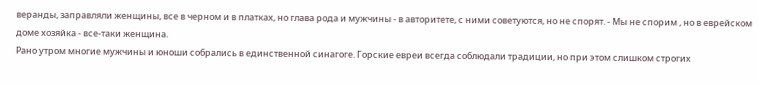веранды, заправляли женщины, все в черном и в платках, но глава рода и мужчины - в авторитете, с ними советуются, но не спорят. - Мы не спорим , но в еврейском доме хозяйка - все-таки женщина.
Рано утром многие мужчины и юноши собрались в единственной синагоге. Горские евреи всегда соблюдали традиции, но при этом слишком строгих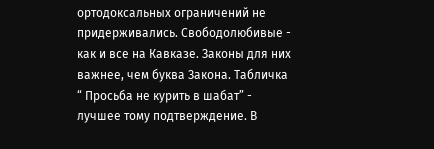ортодоксальных ограничений не придерживались. Свободолюбивые - как и все на Кавказе. Законы для них важнее, чем буква Закона. Табличка “ Просьба не курить в шабат” - лучшее тому подтверждение. В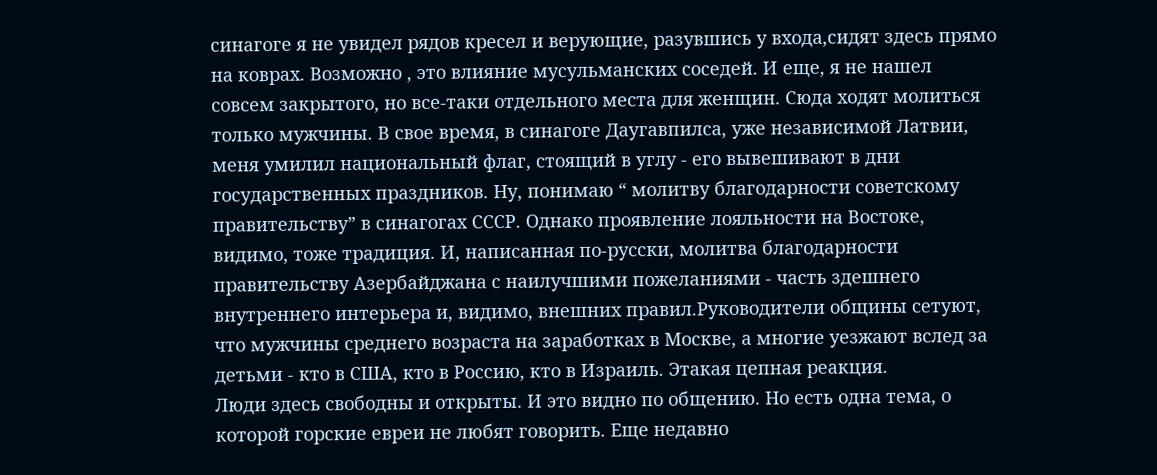синагоге я не увидел рядов кресел и верующие, разувшись у входа,сидят здесь прямо на коврах. Возможно , это влияние мусульманских соседей. И еще, я не нашел совсем закрытого, но все-таки отдельного места для женщин. Сюда ходят молиться только мужчины. В свое время, в синагоге Даугавпилса, уже независимой Латвии, меня умилил национальный флаг, стоящий в углу - его вывешивают в дни государственных праздников. Ну, понимаю “ молитву благодарности советскому правительству” в синагогах СССР. Однако проявление лояльности на Востоке, видимо, тоже традиция. И, написанная по-русски, молитва благодарности правительству Азербайджана с наилучшими пожеланиями - часть здешнего внутреннего интерьера и, видимо, внешних правил.Руководители общины сетуют, что мужчины среднего возраста на заработках в Москве, а многие уезжают вслед за детьми - кто в США, кто в Россию, кто в Израиль. Этакая цепная реакция.
Люди здесь свободны и открыты. И это видно по общению. Но есть одна тема, о которой горские евреи не любят говорить. Еще недавно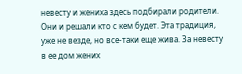невесту и жениха здесь подбирали родители. Они и решали кто с кем будет. Эта традиция, уже не везде, но все-таки еще жива. За невесту в ее дом жених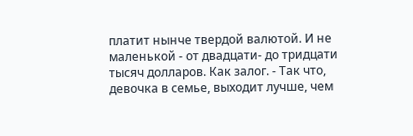платит нынче твердой валютой. И не маленькой - от двадцати- до тридцати тысяч долларов. Как залог. - Так что, девочка в семье, выходит лучше, чем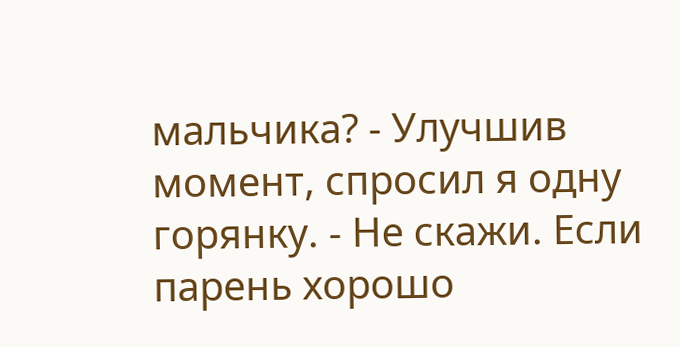мальчика? - Улучшив момент, спросил я одну горянку. - Не скажи. Если парень хорошо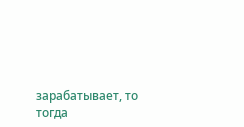зарабатывает, то тогда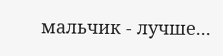мальчик - лучше...